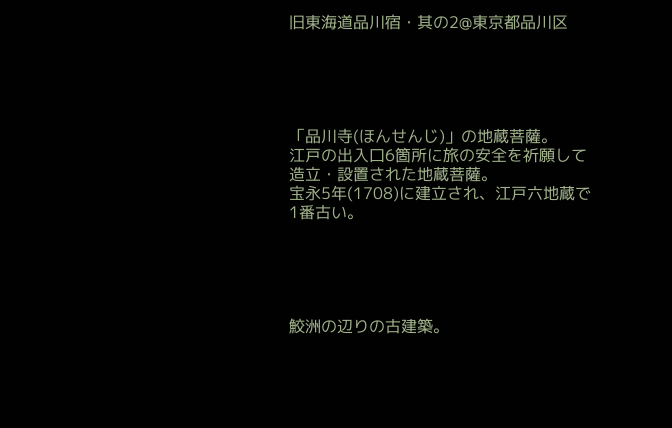旧東海道品川宿・其の2@東京都品川区





「品川寺(ほんせんじ)」の地蔵菩薩。
江戸の出入口6箇所に旅の安全を祈願して造立・設置された地蔵菩薩。
宝永5年(1708)に建立され、江戸六地蔵で1番古い。





鮫洲の辺りの古建築。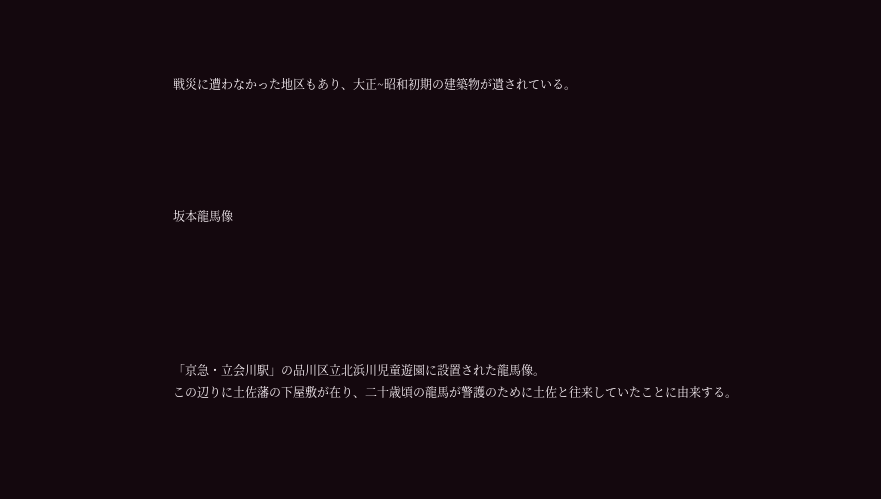戦災に遭わなかった地区もあり、大正~昭和初期の建築物が遺されている。





坂本龍馬像






「京急・立会川駅」の品川区立北浜川児童遊園に設置された龍馬像。
この辺りに土佐藩の下屋敷が在り、二十歳頃の龍馬が警護のために土佐と往来していたことに由来する。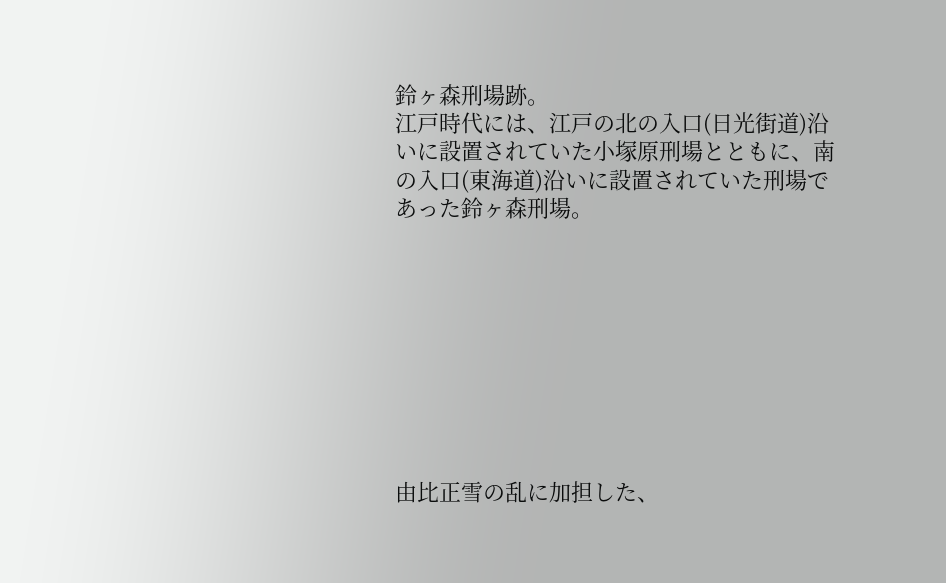鈴ヶ森刑場跡。
江戸時代には、江戸の北の入口(日光街道)沿いに設置されていた小塚原刑場とともに、南の入口(東海道)沿いに設置されていた刑場であった鈴ヶ森刑場。









由比正雪の乱に加担した、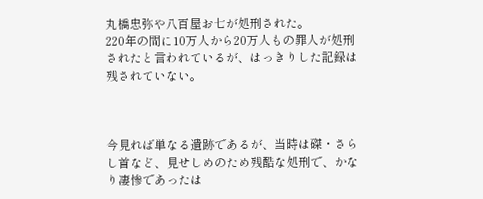丸橋忠弥や八百屋お七が処刑された。
220年の間に10万人から20万人もの罪人が処刑されたと言われているが、はっきりした記録は残されていない。



今見れば単なる遺跡であるが、当時は磔・さらし首など、見せしめのため残酷な処刑で、かなり凄惨であったは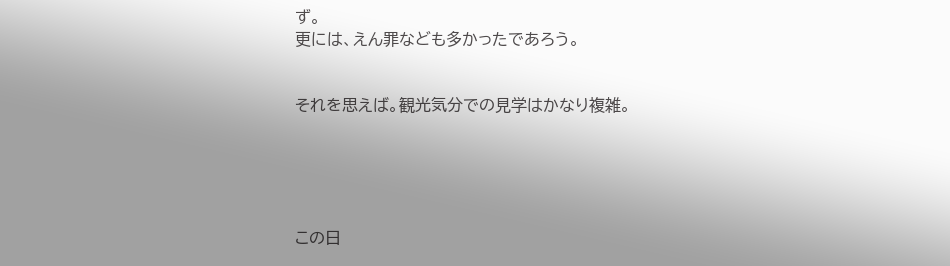ず。
更には、えん罪なども多かったであろう。


それを思えば。観光気分での見学はかなり複雑。





この日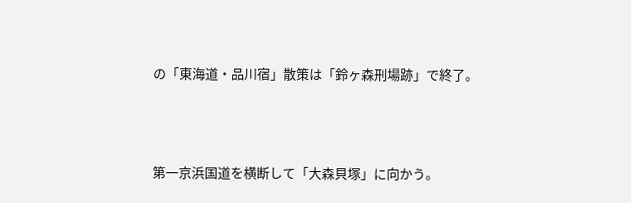の「東海道・品川宿」散策は「鈴ヶ森刑場跡」で終了。



第一京浜国道を横断して「大森貝塚」に向かう。